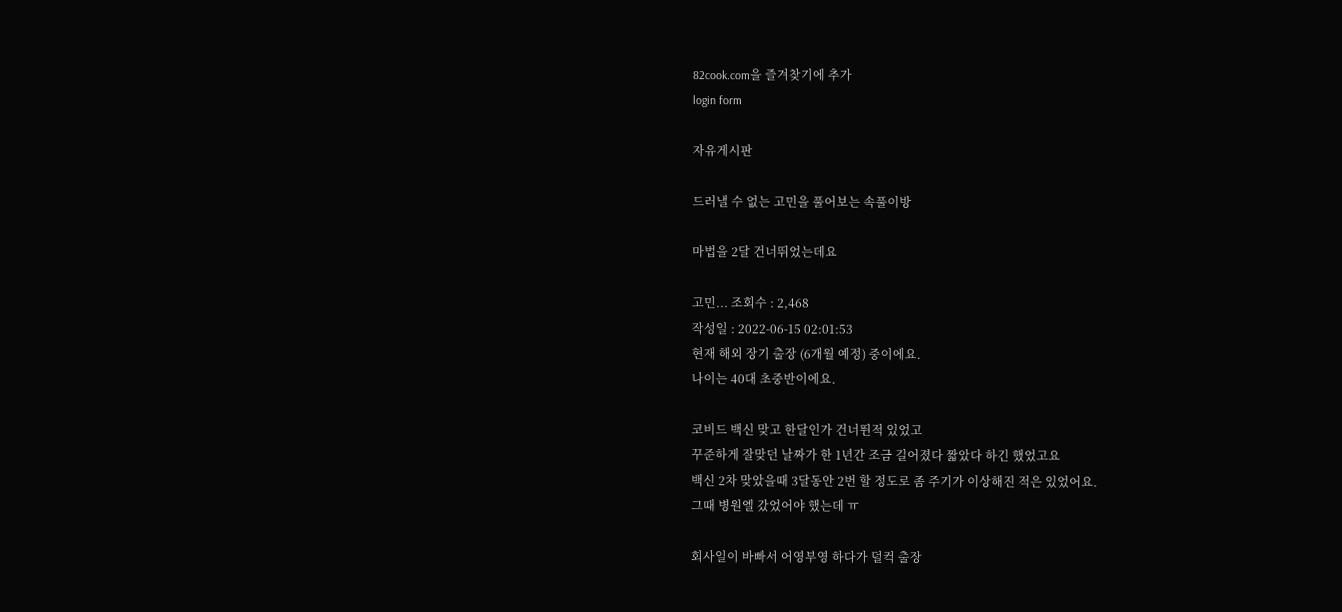82cook.com을 즐겨찾기에 추가
login form

자유게시판

드러낼 수 없는 고민을 풀어보는 속풀이방

마법을 2달 건너뛰었는데요

고민... 조회수 : 2,468
작성일 : 2022-06-15 02:01:53
현재 해외 장기 출장 (6개월 예정) 중이에요.
나이는 40대 초중반이에요.

코비드 백신 맞고 한달인가 건너뛴적 있었고
꾸준하게 잘맞던 날짜가 한 1년간 조금 길어졌다 짧았다 하긴 했었고요
백신 2차 맞았을때 3달동안 2번 할 정도로 좀 주기가 이상해진 적은 있었어요.
그때 병원엘 갔었어야 했는데 ㅠ

회사일이 바빠서 어영부영 하다가 덜컥 출장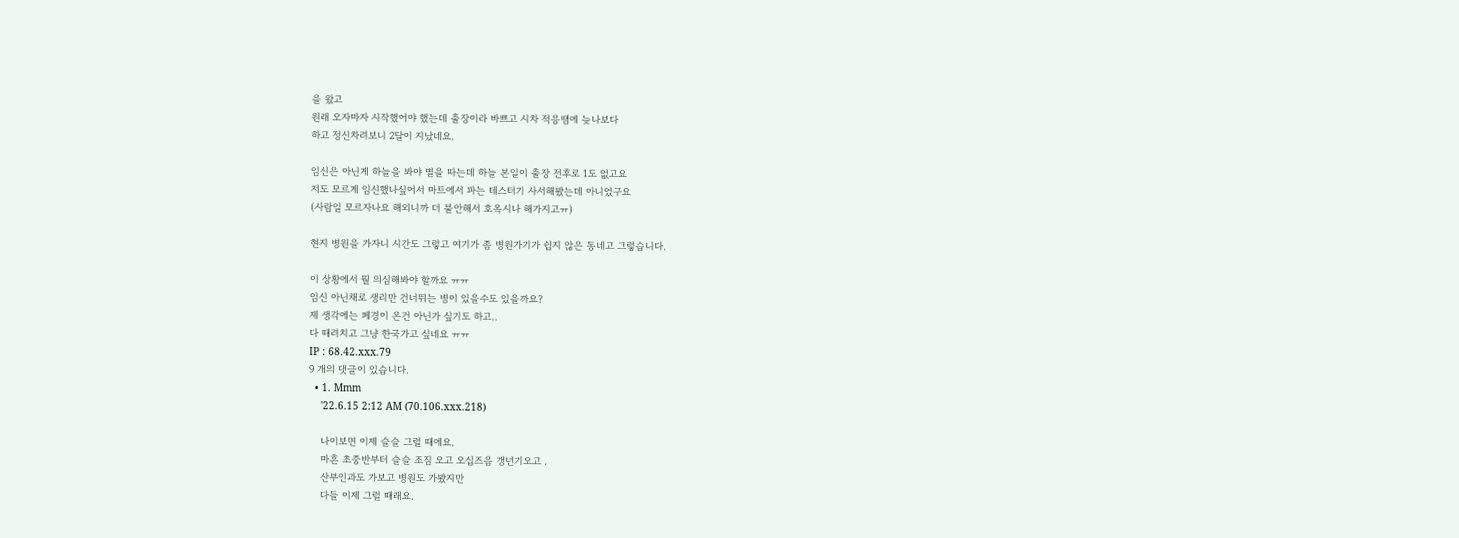을 왔고
원래 오자마자 시작했어야 했는데 출장이라 바쁘고 시차 적응땜에 늦나보다
하고 정신차려보니 2달이 지났네요.

임신은 아닌게 하늘을 봐야 별을 따는데 하늘 본일이 출장 전후로 1도 없고요
저도 모르게 임신했나싶어서 마트에서 파는 테스터기 사서해봤는데 아니었구요
(사람일 모르자나요 해외니까 더 불안해서 호옥시나 해가지고ㅠ)

현지 병원을 가자니 시간도 그렇고 여기가 좀 병원가기가 쉽지 않은 동네고 그렇습니다.

이 상황에서 뭘 의심해봐야 할까요 ㅠㅠ
임신 아닌채로 생리만 건너뛰는 병이 있을수도 있을까요?
제 생각에는 폐경이 온건 아닌가 싶기도 하고..
다 때려치고 그냥 한국가고 싶네요 ㅠㅠ
IP : 68.42.xxx.79
9 개의 댓글이 있습니다.
  • 1. Mmm
    '22.6.15 2:12 AM (70.106.xxx.218)

    나이보면 이제 슬슬 그럴 때에요.
    마흔 초중반부터 슬슬 조짐 오고 오십즈음 갱년기오고 .
    산부인과도 가보고 병원도 가봤지만
    다들 이제 그럴 때래요.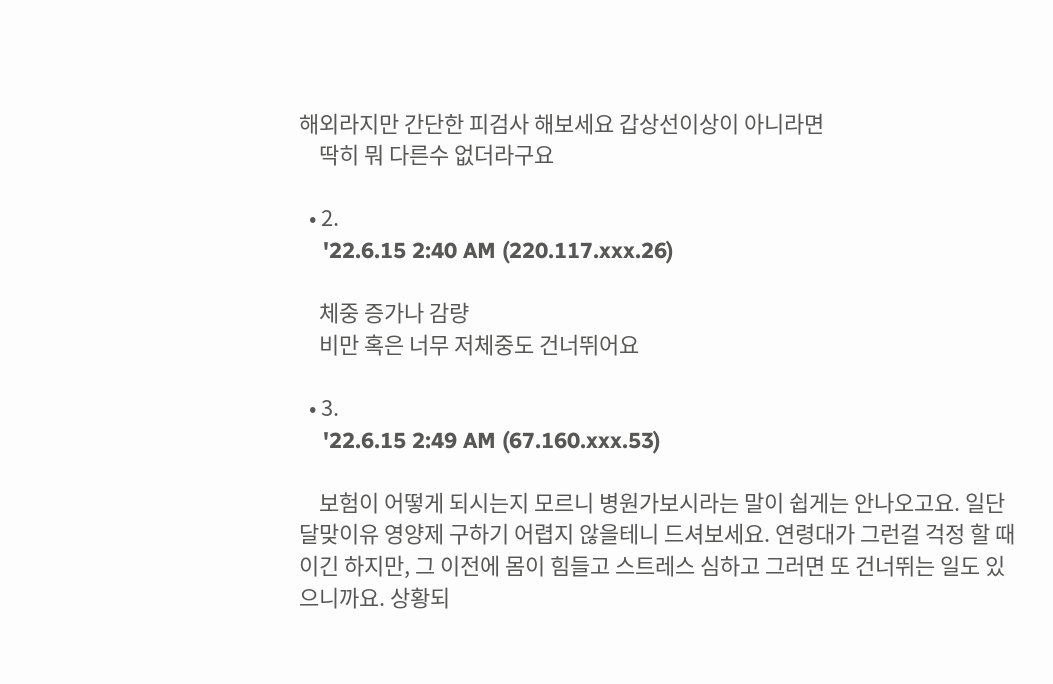해외라지만 간단한 피검사 해보세요 갑상선이상이 아니라면
    딱히 뭐 다른수 없더라구요

  • 2.
    '22.6.15 2:40 AM (220.117.xxx.26)

    체중 증가나 감량
    비만 혹은 너무 저체중도 건너뛰어요

  • 3.
    '22.6.15 2:49 AM (67.160.xxx.53)

    보험이 어떻게 되시는지 모르니 병원가보시라는 말이 쉽게는 안나오고요. 일단 달맞이유 영양제 구하기 어렵지 않을테니 드셔보세요. 연령대가 그런걸 걱정 할 때이긴 하지만, 그 이전에 몸이 힘들고 스트레스 심하고 그러면 또 건너뛰는 일도 있으니까요. 상황되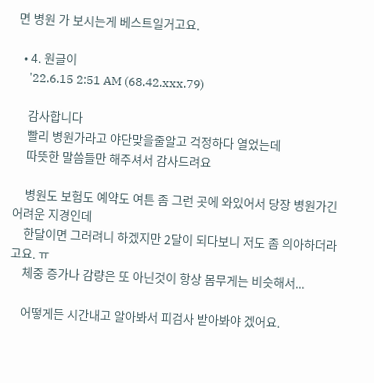면 병원 가 보시는게 베스트일거고요.

  • 4. 원글이
    '22.6.15 2:51 AM (68.42.xxx.79)

    감사합니다
    빨리 병원가라고 야단맞을줄알고 걱정하다 열었는데
    따뜻한 말씀들만 해주셔서 감사드려요

    병원도 보험도 예약도 여튼 좀 그런 곳에 와있어서 당장 병원가긴 어려운 지경인데
    한달이면 그러려니 하겠지만 2달이 되다보니 저도 좀 의아하더라고요. ㅠ
    체중 증가나 감량은 또 아닌것이 항상 몸무게는 비슷해서...

    어떻게든 시간내고 알아봐서 피검사 받아봐야 겠어요.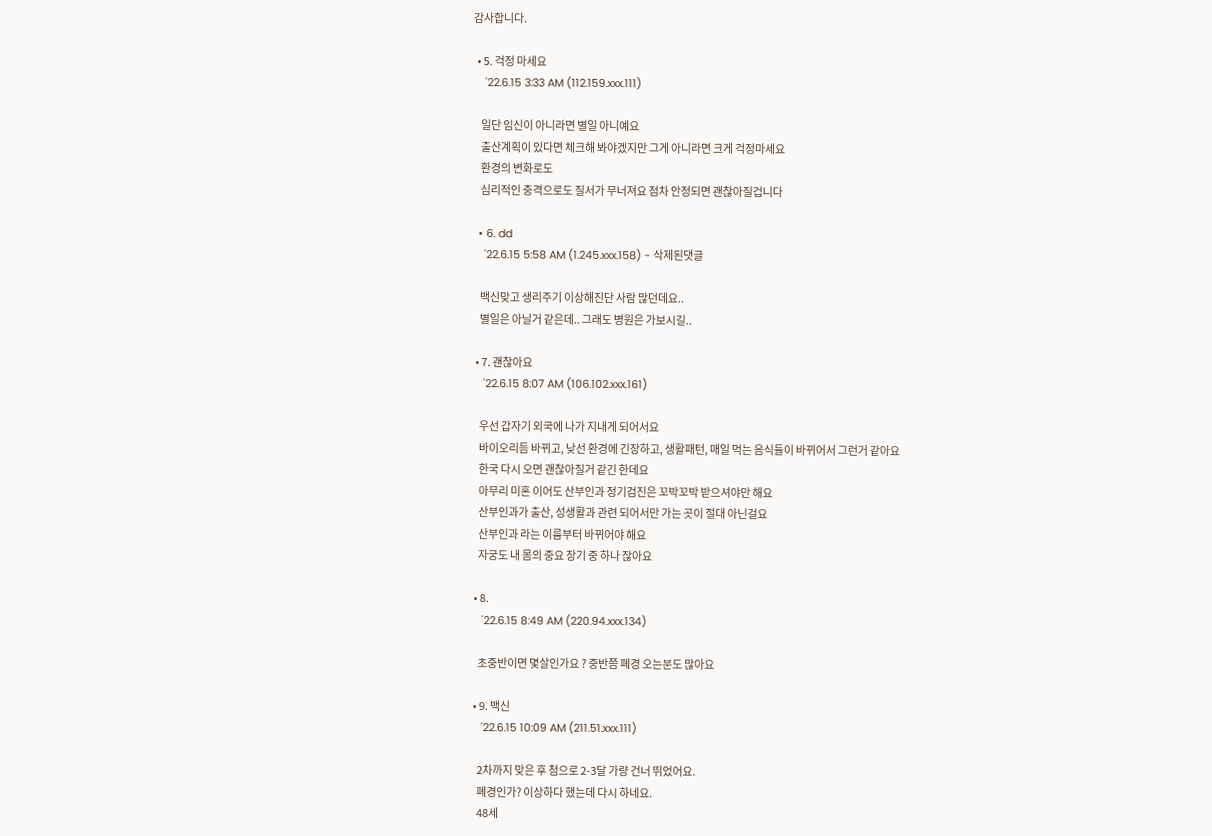감사합니다.

  • 5. 걱정 마세요
    '22.6.15 3:33 AM (112.159.xxx.111)

    일단 임신이 아니라면 별일 아니예요
    출산계획이 있다면 체크해 봐야겠지만 그게 아니라면 크게 걱정마세요
    환경의 변화로도
    심리적인 충격으로도 질서가 무너져요 점차 안정되면 괜찮아질겁니다

  • 6. dd
    '22.6.15 5:58 AM (1.245.xxx.158) - 삭제된댓글

    백신맞고 생리주기 이상해진단 사람 많던데요..
    별일은 아닐거 같은데.. 그래도 병원은 가보시길..

  • 7. 괜찮아요
    '22.6.15 8:07 AM (106.102.xxx.161)

    우선 갑자기 외국에 나가 지내게 되어서요
    바이오리듬 바뀌고, 낮선 환경에 긴장하고, 생활패턴, 매일 먹는 음식들이 바뀌어서 그런거 같아요
    한국 다시 오면 괜찮아질거 같긴 한데요
    아무리 미혼 이어도 산부인과 정기검진은 꼬박꼬박 받으셔야만 해요
    산부인과가 출산, 성생활과 관련 되어서만 가는 곳이 절대 아닌걸요
    산부인과 라는 이름부터 바뀌어야 해요
    자궁도 내 몸의 중요 장기 중 하나 잖아요

  • 8.
    '22.6.15 8:49 AM (220.94.xxx.134)

    초중반이면 몇살인가요 ? 중반쯤 폐경 오는분도 많아요

  • 9. 백신
    '22.6.15 10:09 AM (211.51.xxx.111)

    2차까지 맞은 후 첨으로 2-3달 가량 건너 뛰었어요.
    폐경인가? 이상하다 했는데 다시 하네요.
    48세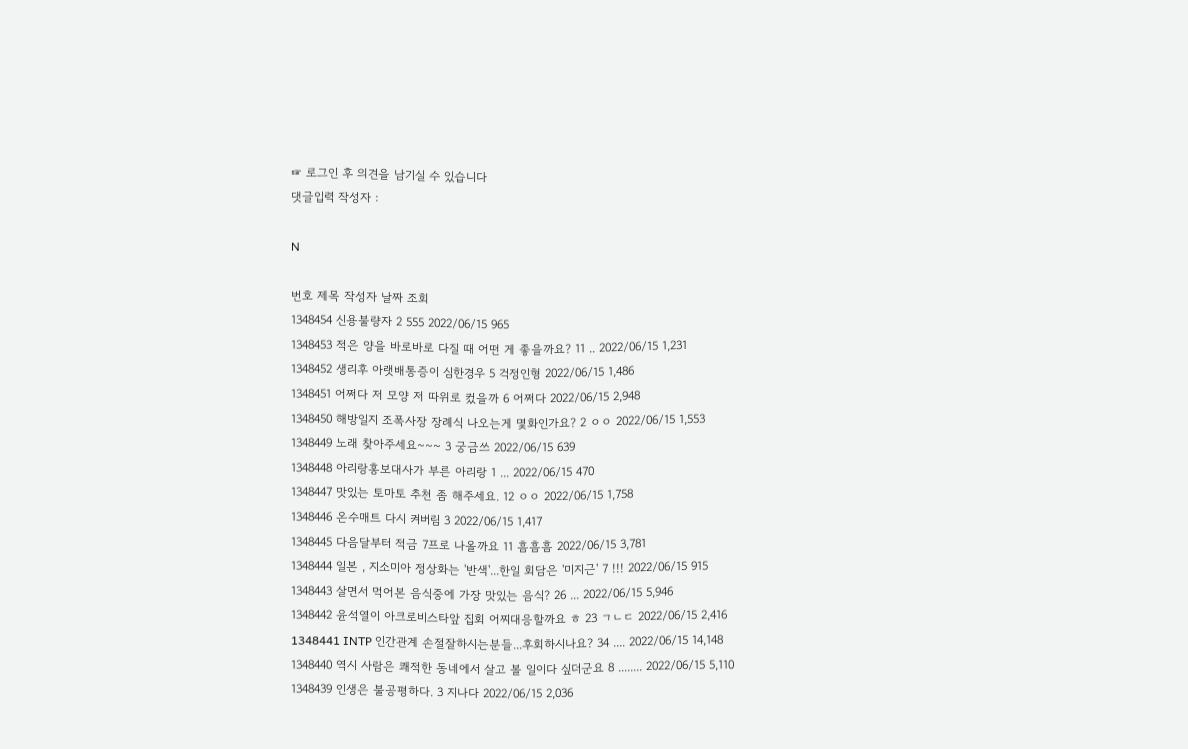☞ 로그인 후 의견을 남기실 수 있습니다
댓글입력 작성자 :

N

번호 제목 작성자 날짜 조회
1348454 신용불량자 2 555 2022/06/15 965
1348453 적은 양을 바로바로 다질 때 어떤 게 좋을까요? 11 .. 2022/06/15 1,231
1348452 생리후 아랫배통증이 심한경우 5 걱정인형 2022/06/15 1,486
1348451 어쩌다 저 모양 저 따위로 컸을까 6 어쩌다 2022/06/15 2,948
1348450 해방일지 조폭사장 장례식 나오는게 몇화인가요? 2 ㅇㅇ 2022/06/15 1,553
1348449 노래 찾아주세요~~~ 3 궁금쓰 2022/06/15 639
1348448 아리랑홍보대사가 부른 아리랑 1 ... 2022/06/15 470
1348447 맛있는 토마토 추천 좀 해주세요. 12 ㅇㅇ 2022/06/15 1,758
1348446 온수매트 다시 켜버림 3 2022/06/15 1,417
1348445 다음달부터 적금 7프로 나올까요 11 흠흠흠 2022/06/15 3,781
1348444 일본 , 지소미아 정상화는 '반색'...한일 회담은 '미지근' 7 !!! 2022/06/15 915
1348443 살면서 먹어본 음식중에 가장 맛있는 음식? 26 ... 2022/06/15 5,946
1348442 윤석열이 아크로비스타앞 집회 어찌대응할까요 ㅎ 23 ㄱㄴㄷ 2022/06/15 2,416
1348441 INTP 인간관계 손절잘하시는분들...후회하시나요? 34 .... 2022/06/15 14,148
1348440 역시 사람은 쾌적한 동네에서 살고 볼 일이다 싶더군요 8 ........ 2022/06/15 5,110
1348439 인생은 불공평하다. 3 지나다 2022/06/15 2,036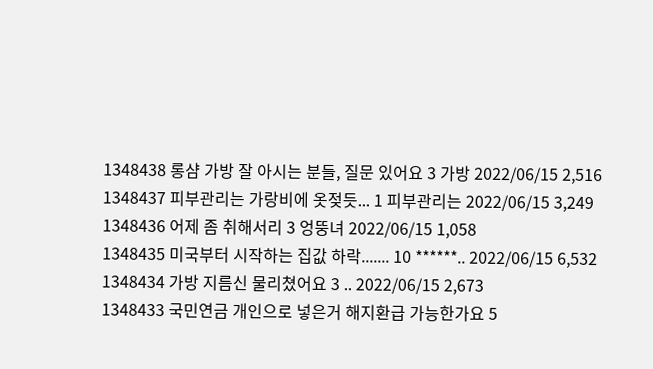1348438 롱샴 가방 잘 아시는 분들, 질문 있어요 3 가방 2022/06/15 2,516
1348437 피부관리는 가랑비에 옷젖듯... 1 피부관리는 2022/06/15 3,249
1348436 어제 좀 취해서리 3 엉뚱녀 2022/06/15 1,058
1348435 미국부터 시작하는 집값 하락....... 10 ******.. 2022/06/15 6,532
1348434 가방 지름신 물리쳤어요 3 .. 2022/06/15 2,673
1348433 국민연금 개인으로 넣은거 해지환급 가능한가요 5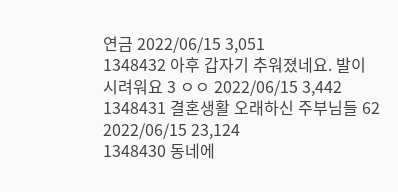연금 2022/06/15 3,051
1348432 아후 갑자기 추워졌네요. 발이 시려워요 3 ㅇㅇ 2022/06/15 3,442
1348431 결혼생활 오래하신 주부님들 62 2022/06/15 23,124
1348430 동네에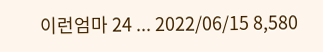이런엄마 24 ... 2022/06/15 8,580